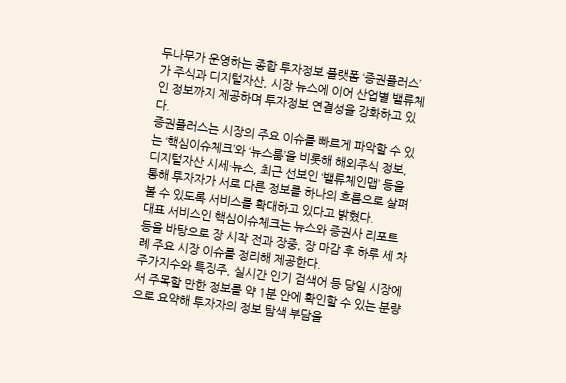두나무가 운영하는 종합 투자정보 플랫폼 ‘증권플러스’가 주식과 디지털자산, 시장 뉴스에 이어 산업별 밸류체인 정보까지 제공하며 투자정보 연결성을 강화하고 있다.
증권플러스는 시장의 주요 이슈를 빠르게 파악할 수 있는 ‘핵심이슈체크’와 ‘뉴스룸’을 비롯해 해외주식 정보, 디지털자산 시세·뉴스, 최근 선보인 ‘밸류체인맵’ 등을 통해 투자자가 서로 다른 정보를 하나의 흐름으로 살펴볼 수 있도록 서비스를 확대하고 있다고 밝혔다.
대표 서비스인 핵심이슈체크는 뉴스와 증권사 리포트 등을 바탕으로 장 시작 전과 장중, 장 마감 후 하루 세 차례 주요 시장 이슈를 정리해 제공한다.
주가지수와 특징주, 실시간 인기 검색어 등 당일 시장에서 주목할 만한 정보를 약 1분 안에 확인할 수 있는 분량으로 요약해 투자자의 정보 탐색 부담을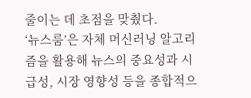줄이는 데 초점을 맞췄다.
‘뉴스룸’은 자체 머신러닝 알고리즘을 활용해 뉴스의 중요성과 시급성, 시장 영향성 등을 종합적으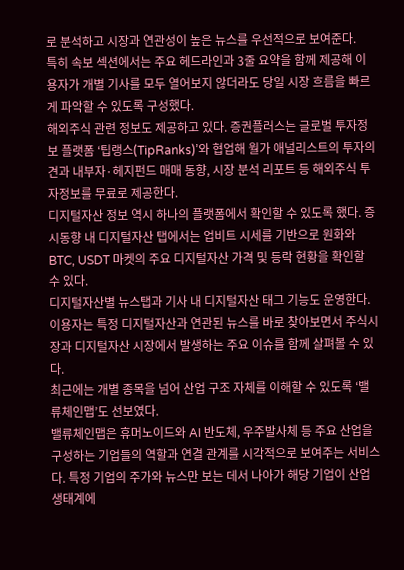로 분석하고 시장과 연관성이 높은 뉴스를 우선적으로 보여준다.
특히 속보 섹션에서는 주요 헤드라인과 3줄 요약을 함께 제공해 이용자가 개별 기사를 모두 열어보지 않더라도 당일 시장 흐름을 빠르게 파악할 수 있도록 구성했다.
해외주식 관련 정보도 제공하고 있다. 증권플러스는 글로벌 투자정보 플랫폼 ‘팁랭스(TipRanks)’와 협업해 월가 애널리스트의 투자의견과 내부자·헤지펀드 매매 동향, 시장 분석 리포트 등 해외주식 투자정보를 무료로 제공한다.
디지털자산 정보 역시 하나의 플랫폼에서 확인할 수 있도록 했다. 증시동향 내 디지털자산 탭에서는 업비트 시세를 기반으로 원화와 BTC, USDT 마켓의 주요 디지털자산 가격 및 등락 현황을 확인할 수 있다.
디지털자산별 뉴스탭과 기사 내 디지털자산 태그 기능도 운영한다. 이용자는 특정 디지털자산과 연관된 뉴스를 바로 찾아보면서 주식시장과 디지털자산 시장에서 발생하는 주요 이슈를 함께 살펴볼 수 있다.
최근에는 개별 종목을 넘어 산업 구조 자체를 이해할 수 있도록 ‘밸류체인맵’도 선보였다.
밸류체인맵은 휴머노이드와 AI 반도체, 우주발사체 등 주요 산업을 구성하는 기업들의 역할과 연결 관계를 시각적으로 보여주는 서비스다. 특정 기업의 주가와 뉴스만 보는 데서 나아가 해당 기업이 산업 생태계에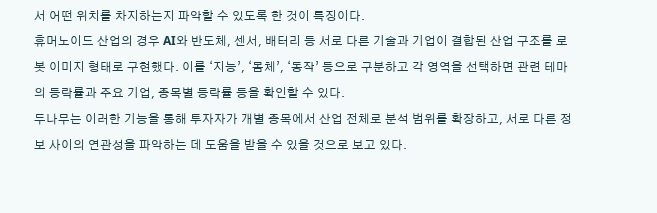서 어떤 위치를 차지하는지 파악할 수 있도록 한 것이 특징이다.
휴머노이드 산업의 경우 AI와 반도체, 센서, 배터리 등 서로 다른 기술과 기업이 결합된 산업 구조를 로봇 이미지 형태로 구현했다. 이를 ‘지능’, ‘몸체’, ‘동작’ 등으로 구분하고 각 영역을 선택하면 관련 테마의 등락률과 주요 기업, 종목별 등락률 등을 확인할 수 있다.
두나무는 이러한 기능을 통해 투자자가 개별 종목에서 산업 전체로 분석 범위를 확장하고, 서로 다른 정보 사이의 연관성을 파악하는 데 도움을 받을 수 있을 것으로 보고 있다.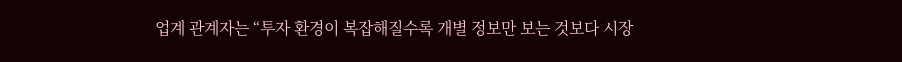업계 관계자는 “투자 환경이 복잡해질수록 개별 정보만 보는 것보다 시장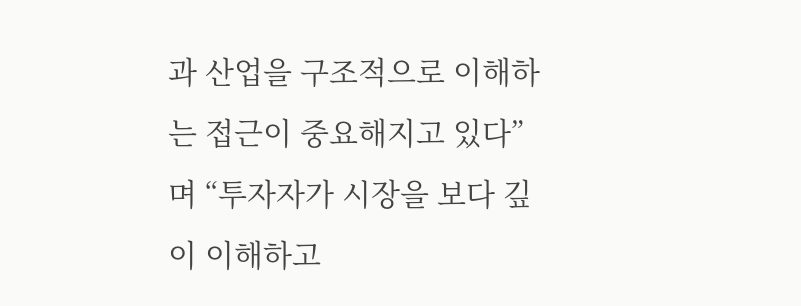과 산업을 구조적으로 이해하는 접근이 중요해지고 있다”며 “투자자가 시장을 보다 깊이 이해하고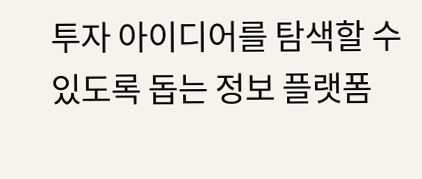투자 아이디어를 탐색할 수 있도록 돕는 정보 플랫폼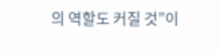의 역할도 커질 것”이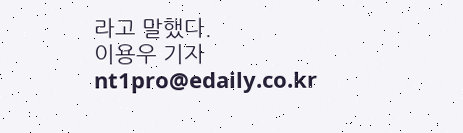라고 말했다.
이용우 기자 nt1pro@edaily.co.kr